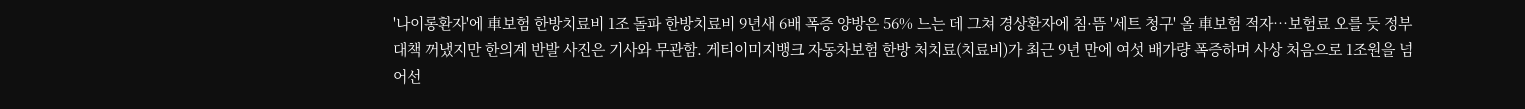'나이롱환자'에 車보험 한방치료비 1조 돌파 한방치료비 9년새 6배 폭증 양방은 56% 느는 데 그쳐 경상환자에 침·뜸 '세트 청구' 올 車보험 적자…보험료 오를 듯 정부 대책 꺼냈지만 한의계 반발 사진은 기사와 무관함. 게티이미지뱅크 자동차보험 한방 처치료(치료비)가 최근 9년 만에 여섯 배가량 폭증하며 사상 처음으로 1조원을 넘어선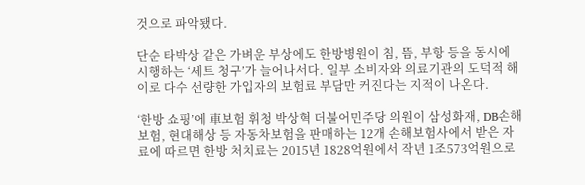것으로 파악됐다.

단순 타박상 같은 가벼운 부상에도 한방병원이 침, 뜸, 부항 등을 동시에 시행하는 ‘세트 청구’가 늘어나서다. 일부 소비자와 의료기관의 도덕적 해이로 다수 선량한 가입자의 보험료 부담만 커진다는 지적이 나온다.

‘한방 쇼핑’에 車보험 휘청 박상혁 더불어민주당 의원이 삼성화재, DB손해보험, 현대해상 등 자동차보험을 판매하는 12개 손해보험사에서 받은 자료에 따르면 한방 처치료는 2015년 1828억원에서 작년 1조573억원으로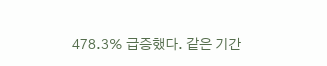478.3% 급증했다. 같은 기간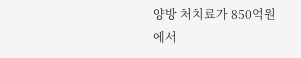양방 처치료가 850억원에서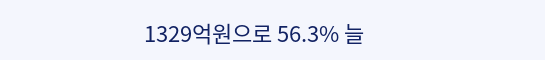1329억원으로 56.3% 늘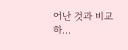어난 것과 비교하...